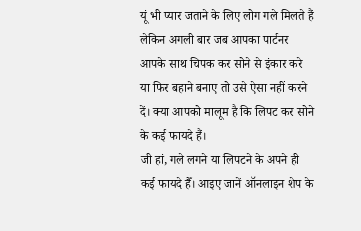यूं भी प्यार जताने के लिए लोग गले मिलते हैं लेकिन अगली बार जब आपका पार्टनर आपके साथ चिपक कर सोने से इंकार करे या फिर बहाने बनाए तो उसे ऐसा नहीं करने दें। क्या आपको मालूम है कि लिपट कर सोने के कई फायदे हैं।
जी हां, गले लगने या लिपटने के अपने ही कई फायदे हैँ। आइए जानें ऑनलाइन शेप के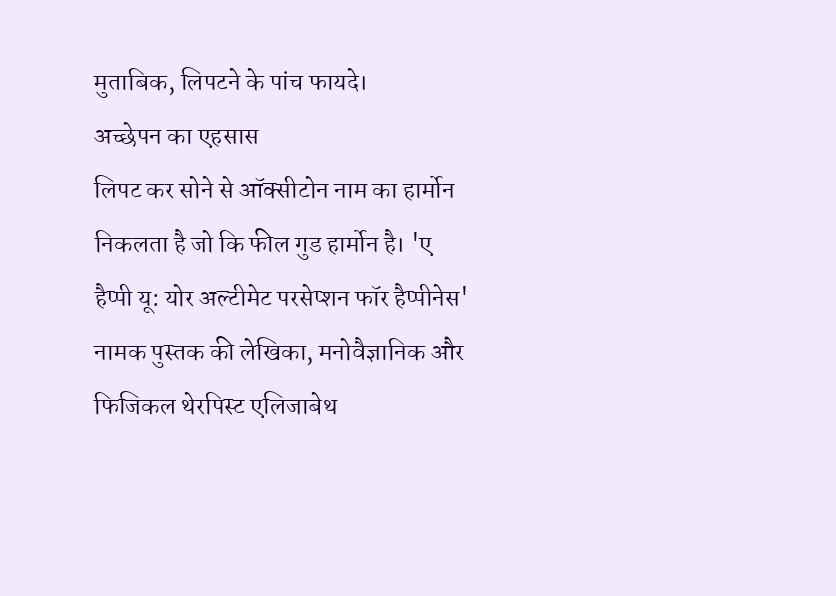मुताबिक, लिपटने के पांच फायदे।
अच्छेपन का एहसास
लिपट कर सोने से ऑक्सीटोन नाम का हार्मोन निकलता है जो कि फील गुड हार्मोन है। 'ए हैप्पी यू: योर अल्टीमेट परसेप्शन फॉर हैप्पीनेस' नामक पुस्तक की लेखिका, मनोवैज्ञानिक और फिजिकल थेरपिस्ट एलिजाबेथ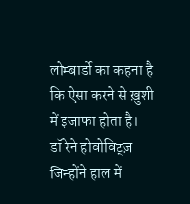लोम्बार्डो का कहना है कि ऐसा करने से ख़ुशी में इजाफा होता है।
डॉ रेने होवोविट्ज़ जिन्होंने हाल में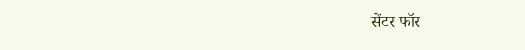सेंटर फॉर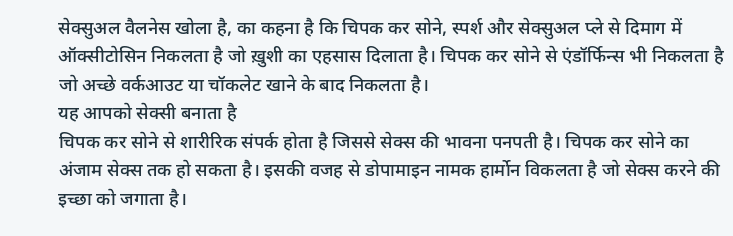सेक्सुअल वैलनेस खोला है, का कहना है कि चिपक कर सोने, स्पर्श और सेक्सुअल प्ले से दिमाग में ऑक्सीटोसिन निकलता है जो ख़ुशी का एहसास दिलाता है। चिपक कर सोने से एंडॉर्फिन्स भी निकलता है जो अच्छे वर्कआउट या चॉकलेट खाने के बाद निकलता है।
यह आपको सेक्सी बनाता है
चिपक कर सोने से शारीरिक संपर्क होता है जिससे सेक्स की भावना पनपती है। चिपक कर सोने का अंजाम सेक्स तक हो सकता है। इसकी वजह से डोपामाइन नामक हार्मोन विकलता है जो सेक्स करने की इच्छा को जगाता है।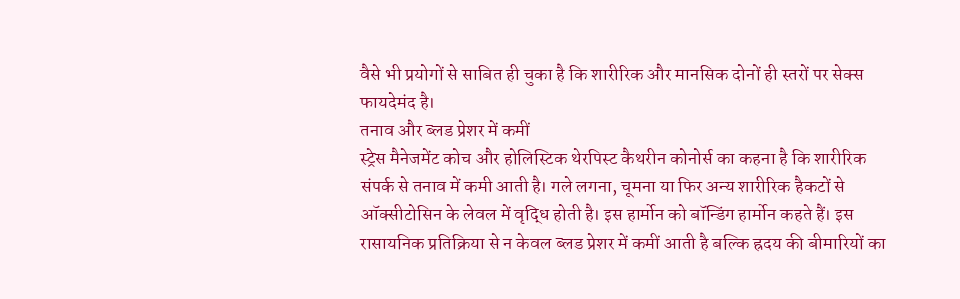वैसे भी प्रयोगों से साबित ही चुका है कि शारीरिक और मानसिक दोनों ही स्तरों पर सेक्स फायदेमंद है।
तनाव और ब्लड प्रेशर में कमीं
स्ट्रेस मैनेजमेंट कोच और होलिस्टिक थेरपिस्ट कैथरीन कोनोर्स का कहना है कि शारीरिक संपर्क से तनाव में कमी आती है। गले लगना, चूमना या फिर अन्य शारीरिक हैकटों से ऑक्सीटोसिन के लेवल में वृद्धि होती है। इस हार्मोन को बॉन्डिंग हार्मोन कहते हैं। इस रासायनिक प्रतिक्रिया से न केवल ब्लड प्रेशर में कमीं आती है बल्कि ह्रदय की बीमारियों का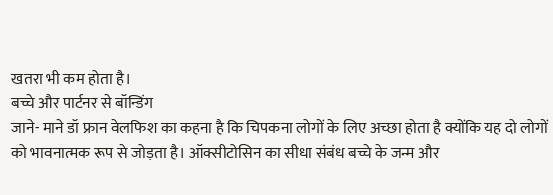खतरा भी कम होता है।
बच्चे और पार्टनर से बॉन्डिंग
जाने- माने डॉ फ्रान वेलफिश का कहना है कि चिपकना लोगों के लिए अच्छा होता है क्योंकि यह दो लोगों को भावनात्मक रूप से जोड़ता है। ऑक्सीटोसिन का सीधा संबंध बच्चे के जन्म और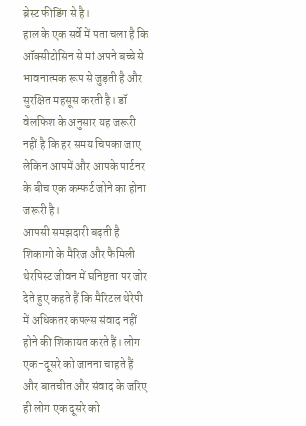ब्रेस्ट फीडिंग से है।
हाल के एक सर्वे में पता चला है कि ऑक्सीटोसिन से मां अपने बच्चे से भावनात्मक रूप से जुड़ती है और सुरक्षित महसूस करती है। डॉ वेलफिश के अनुसार यह जरूरी नहीं है कि हर समय चिपका जाए लेकिन आपमें और आपके पार्टनर के बीच एक कम्फर्ट जोने का होना जरूरी है।
आपसी समझदारी बढ़ती है
शिकागो के मैरिज और फैमिली थेरपिस्ट जीवन में घनिष्टता पर जोर देते हुए कहते हैं कि मैरिटल थेरेपी में अधिकतर कपल्स संवाद नहीं होने की शिकायत करते हैं। लोग एक-दूसरे को जानना चाहते हैं और बातचीत और संवाद के जरिए ही लोग एक दूसरे को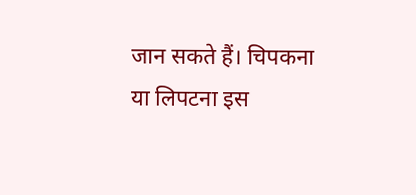जान सकते हैं। चिपकना या लिपटना इस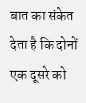बात का संकेत देता है कि दोनों एक दूसरे को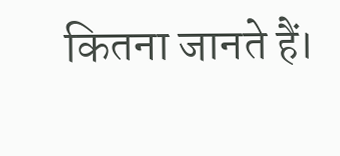कितना जानते हैं।